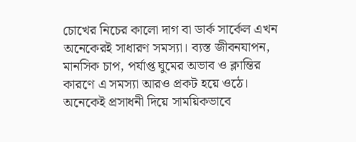চোখের নিচের কালো দাগ বা ডার্ক সার্কেল এখন অনেকেরই সাধারণ সমস্যা। ব্যস্ত জীবনযাপন, মানসিক চাপ, পর্যাপ্ত ঘুমের অভাব ও ক্লান্তির কারণে এ সমস্যা আরও প্রকট হয়ে ওঠে। অনেকেই প্রসাধনী দিয়ে সাময়িকভাবে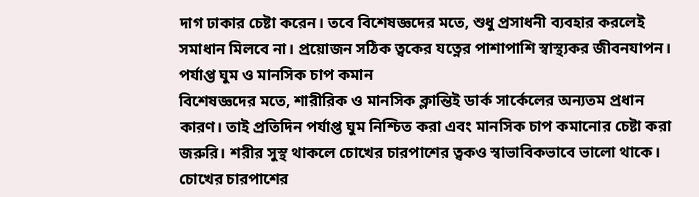দাগ ঢাকার চেষ্টা করেন। তবে বিশেষজ্ঞদের মতে, শুধু প্রসাধনী ব্যবহার করলেই সমাধান মিলবে না। প্রয়োজন সঠিক ত্বকের যত্নের পাশাপাশি স্বাস্থ্যকর জীবনযাপন।
পর্যাপ্ত ঘুম ও মানসিক চাপ কমান
বিশেষজ্ঞদের মতে, শারীরিক ও মানসিক ক্লান্তিই ডার্ক সার্কেলের অন্যতম প্রধান কারণ। তাই প্রতিদিন পর্যাপ্ত ঘুম নিশ্চিত করা এবং মানসিক চাপ কমানোর চেষ্টা করা জরুরি। শরীর সুস্থ থাকলে চোখের চারপাশের ত্বকও স্বাভাবিকভাবে ভালো থাকে।
চোখের চারপাশের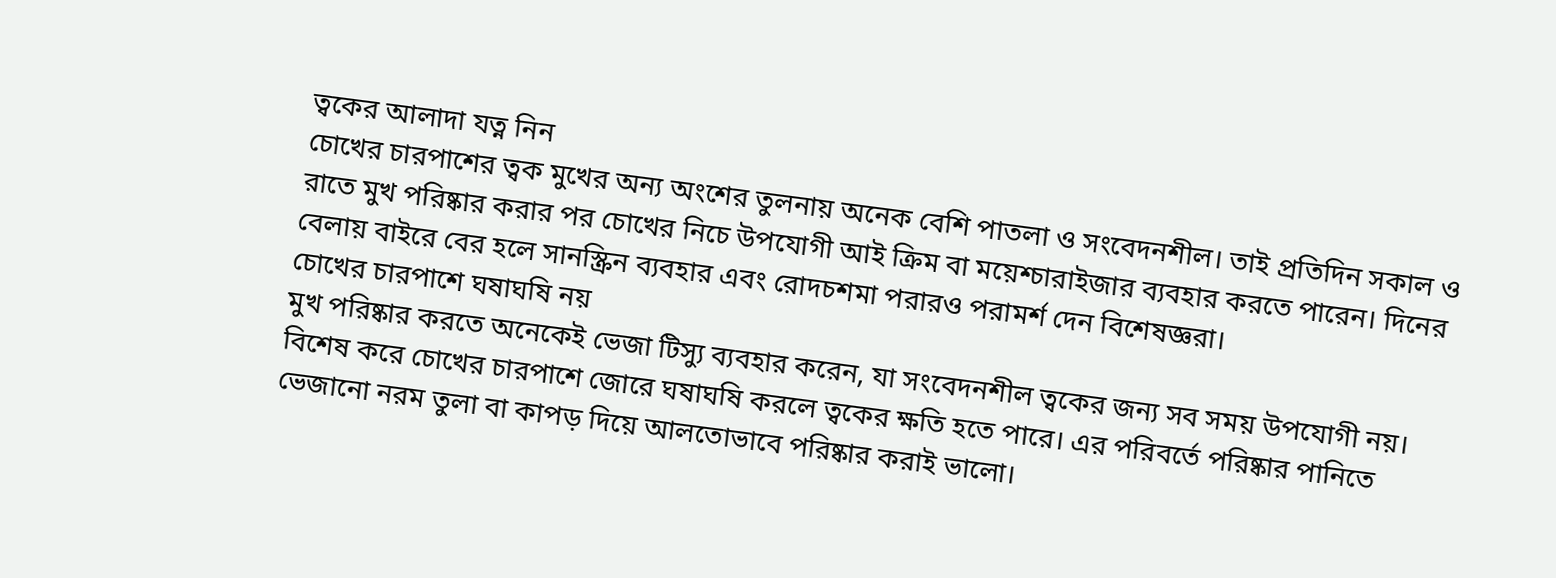ত্বকের আলাদা যত্ন নিন
চোখের চারপাশের ত্বক মুখের অন্য অংশের তুলনায় অনেক বেশি পাতলা ও সংবেদনশীল। তাই প্রতিদিন সকাল ও রাতে মুখ পরিষ্কার করার পর চোখের নিচে উপযোগী আই ক্রিম বা ময়েশ্চারাইজার ব্যবহার করতে পারেন। দিনের বেলায় বাইরে বের হলে সানস্ক্রিন ব্যবহার এবং রোদচশমা পরারও পরামর্শ দেন বিশেষজ্ঞরা।
চোখের চারপাশে ঘষাঘষি নয়
মুখ পরিষ্কার করতে অনেকেই ভেজা টিস্যু ব্যবহার করেন, যা সংবেদনশীল ত্বকের জন্য সব সময় উপযোগী নয়। বিশেষ করে চোখের চারপাশে জোরে ঘষাঘষি করলে ত্বকের ক্ষতি হতে পারে। এর পরিবর্তে পরিষ্কার পানিতে ভেজানো নরম তুলা বা কাপড় দিয়ে আলতোভাবে পরিষ্কার করাই ভালো।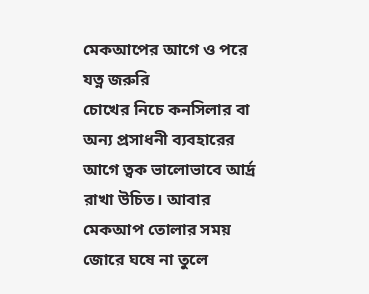মেকআপের আগে ও পরে যত্ন জরুরি
চোখের নিচে কনসিলার বা অন্য প্রসাধনী ব্যবহারের আগে ত্বক ভালোভাবে আর্দ্র রাখা উচিত। আবার মেকআপ তোলার সময় জোরে ঘষে না তুলে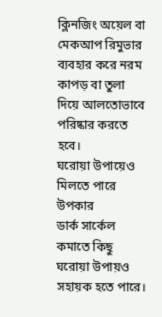ক্লিনজিং অয়েল বা মেকআপ রিমুভার ব্যবহার করে নরম কাপড় বা তুলা দিয়ে আলতোভাবে পরিষ্কার করতে হবে।
ঘরোয়া উপায়েও মিলতে পারে উপকার
ডার্ক সার্কেল কমাতে কিছু ঘরোয়া উপায়ও সহায়ক হতে পারে।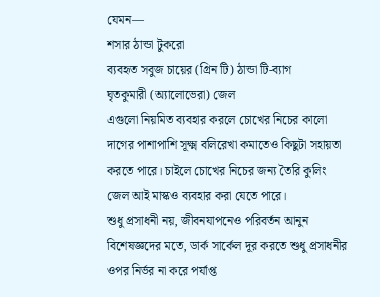যেমন—
শসার ঠান্ডা টুকরো
ব্যবহৃত সবুজ চায়ের (গ্রিন টি) ঠান্ডা টি-ব্যাগ
ঘৃতকুমারী (অ্যালোভেরা) জেল
এগুলো নিয়মিত ব্যবহার করলে চোখের নিচের কালো দাগের পাশাপাশি সূক্ষ্ম বলিরেখা কমাতেও কিছুটা সহায়তা করতে পারে। চাইলে চোখের নিচের জন্য তৈরি কুলিং জেল আই মাস্কও ব্যবহার করা যেতে পারে।
শুধু প্রসাধনী নয়, জীবনযাপনেও পরিবর্তন আনুন
বিশেষজ্ঞদের মতে, ডার্ক সার্কেল দূর করতে শুধু প্রসাধনীর ওপর নির্ভর না করে পর্যাপ্ত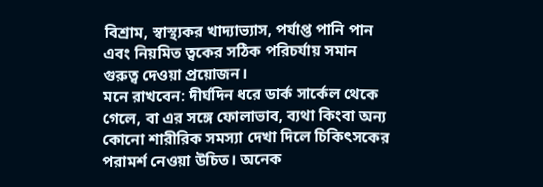বিশ্রাম, স্বাস্থ্যকর খাদ্যাভ্যাস, পর্যাপ্ত পানি পান এবং নিয়মিত ত্বকের সঠিক পরিচর্যায় সমান গুরুত্ব দেওয়া প্রয়োজন।
মনে রাখবেন: দীর্ঘদিন ধরে ডার্ক সার্কেল থেকে গেলে, বা এর সঙ্গে ফোলাভাব, ব্যথা কিংবা অন্য কোনো শারীরিক সমস্যা দেখা দিলে চিকিৎসকের পরামর্শ নেওয়া উচিত। অনেক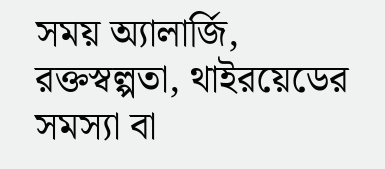সময় অ্যালার্জি, রক্তস্বল্পতা, থাইরয়েডের সমস্যা বা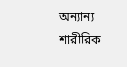অন্যান্য শারীরিক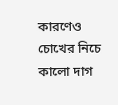কারণেও চোখের নিচে কালো দাগ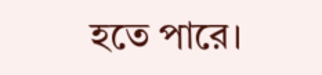হতে পারে।